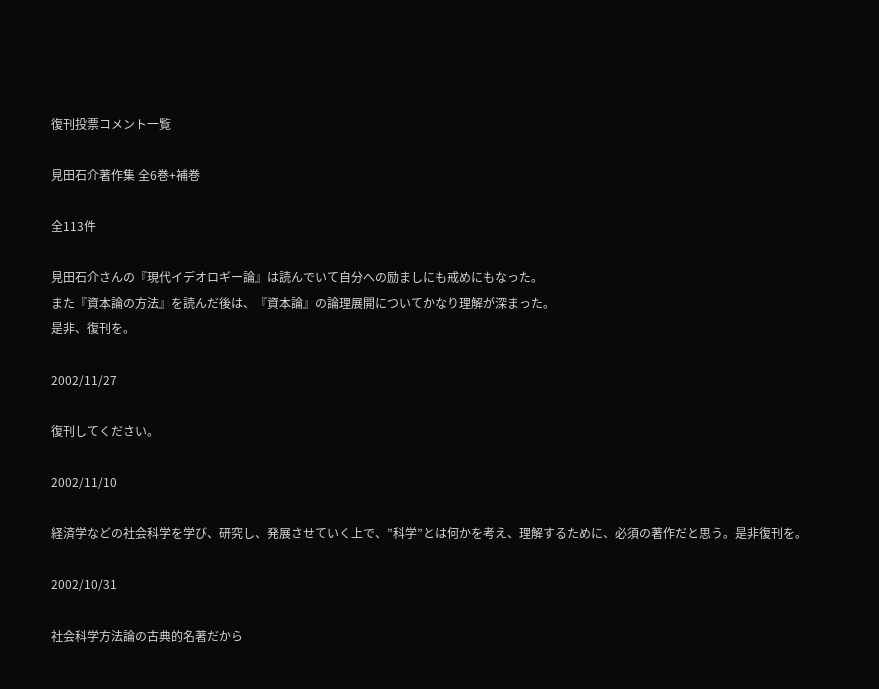復刊投票コメント一覧

見田石介著作集 全6巻+補巻

全113件

見田石介さんの『現代イデオロギー論』は読んでいて自分への励ましにも戒めにもなった。
また『資本論の方法』を読んだ後は、『資本論』の論理展開についてかなり理解が深まった。
是非、復刊を。

2002/11/27

復刊してください。

2002/11/10

経済学などの社会科学を学び、研究し、発展させていく上で、”科学”とは何かを考え、理解するために、必須の著作だと思う。是非復刊を。

2002/10/31

社会科学方法論の古典的名著だから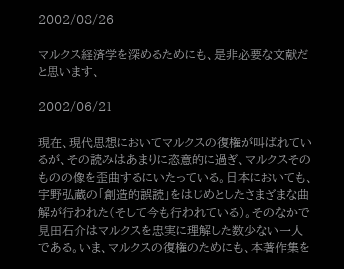2002/08/26

マルクス経済学を深めるためにも、是非必要な文献だと思います、

2002/06/21

現在、現代思想においてマルクスの復権が叫ばれているが、その読みはあまりに恣意的に過ぎ、マルクスそのものの像を歪曲するにいたっている。日本においても、宇野弘蔵の「創造的誤読」をはじめとしたさまざまな曲解が行われた(そして今も行われている)。そのなかで見田石介はマルクスを忠実に理解した数少ない一人である。いま、マルクスの復権のためにも、本著作集を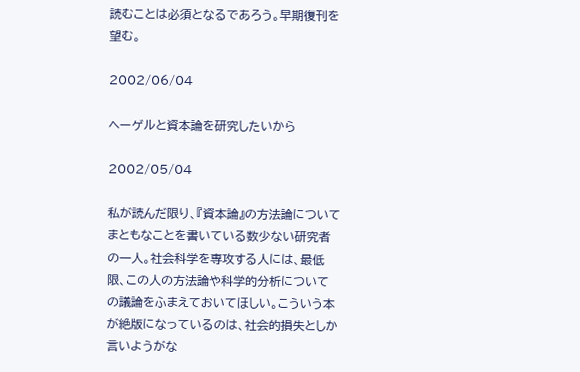読むことは必須となるであろう。早期復刊を望む。

2002/06/04

ヘーゲルと資本論を研究したいから

2002/05/04

私が読んだ限り、『資本論』の方法論についてまともなことを書いている数少ない研究者の一人。社会科学を専攻する人には、最低限、この人の方法論や科学的分析についての議論をふまえておいてほしい。こういう本が絶版になっているのは、社会的損失としか言いようがな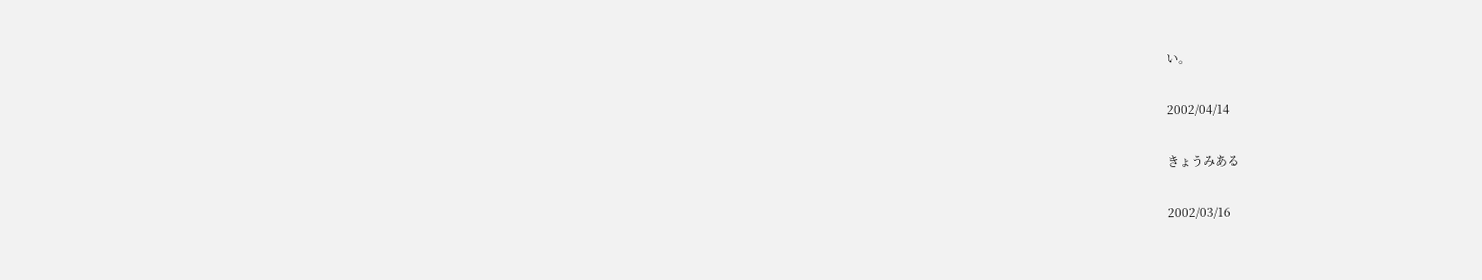い。

2002/04/14

きょうみある

2002/03/16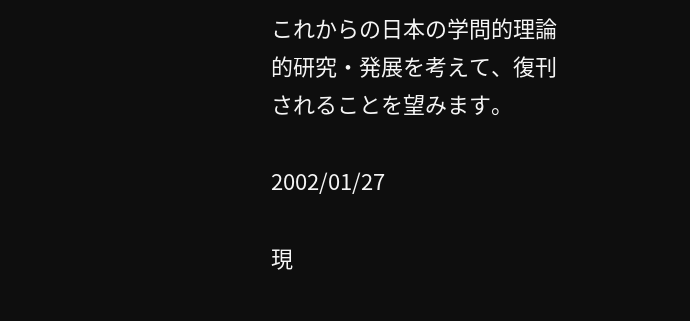これからの日本の学問的理論的研究・発展を考えて、復刊
されることを望みます。

2002/01/27

現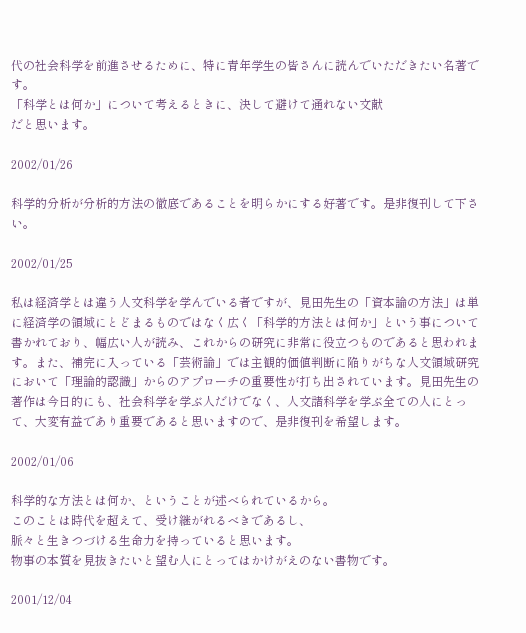代の社会科学を前進させるために、特に青年学生の皆さんに読んでいただきたい名著です。
「科学とは何か」について考えるときに、決して避けて通れない文献
だと思います。

2002/01/26

科学的分析が分析的方法の徹底であることを明らかにする好著です。是非復刊して下さい。

2002/01/25

私は経済学とは違う人文科学を学んでいる者ですが、見田先生の「資本論の方法」は単に経済学の領域にとどまるものではなく広く「科学的方法とは何か」という事について書かれており、幅広い人が読み、これからの研究に非常に役立つものであると思われます。また、補完に入っている「芸術論」では主観的価値判断に陥りがちな人文領域研究において「理論的認識」からのアプローチの重要性が打ち出されています。見田先生の著作は今日的にも、社会科学を学ぶ人だけでなく、人文諸科学を学ぶ全ての人にとって、大変有益であり重要であると思いますので、是非復刊を希望します。

2002/01/06

科学的な方法とは何か、ということが述べられているから。
このことは時代を超えて、受け継がれるべきであるし、
脈々と生きつづける生命力を持っていると思います。
物事の本質を見抜きたいと望む人にとってはかけがえのない書物です。

2001/12/04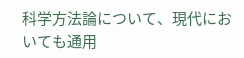科学方法論について、現代においても通用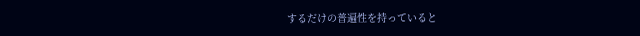するだけの普遍性を持っていると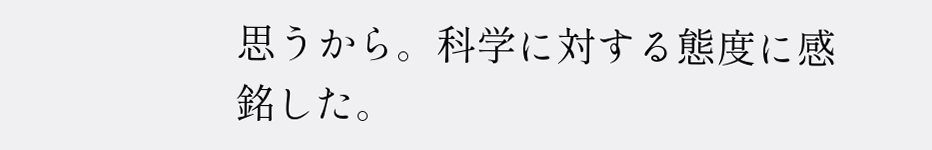思うから。科学に対する態度に感銘した。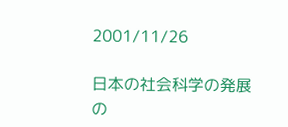2001/11/26

日本の社会科学の発展の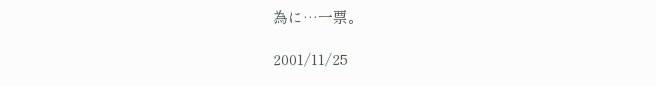為に…一票。

2001/11/25